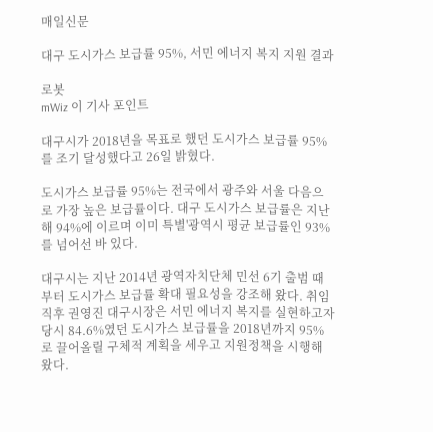매일신문

대구 도시가스 보급률 95%, 서민 에너지 복지 지원 결과

로봇
mWiz 이 기사 포인트

대구시가 2018년을 목표로 했던 도시가스 보급률 95%를 조기 달성했다고 26일 밝혔다.

도시가스 보급률 95%는 전국에서 광주와 서울 다음으로 가장 높은 보급률이다. 대구 도시가스 보급률은 지난해 94%에 이르며 이미 특별'광역시 평균 보급률인 93%를 넘어선 바 있다.

대구시는 지난 2014년 광역자치단체 민선 6기 출범 때부터 도시가스 보급률 확대 필요성을 강조해 왔다. 취임 직후 권영진 대구시장은 서민 에너지 복지를 실현하고자 당시 84.6%였던 도시가스 보급률을 2018년까지 95%로 끌어올릴 구체적 계획을 세우고 지원정책을 시행해 왔다.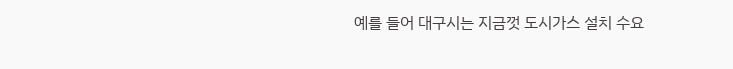예를 들어 대구시는 지금껏 도시가스 설치 수요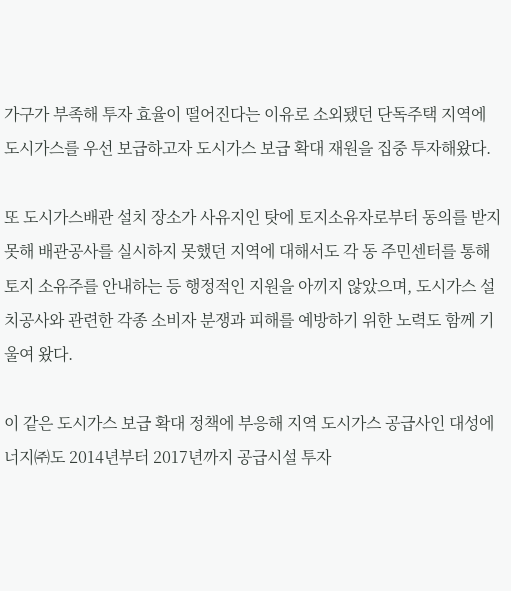가구가 부족해 투자 효율이 떨어진다는 이유로 소외됐던 단독주택 지역에 도시가스를 우선 보급하고자 도시가스 보급 확대 재원을 집중 투자해왔다.

또 도시가스배관 설치 장소가 사유지인 탓에 토지소유자로부터 동의를 받지 못해 배관공사를 실시하지 못했던 지역에 대해서도 각 동 주민센터를 통해 토지 소유주를 안내하는 등 행정적인 지원을 아끼지 않았으며, 도시가스 설치공사와 관련한 각종 소비자 분쟁과 피해를 예방하기 위한 노력도 함께 기울여 왔다.

이 같은 도시가스 보급 확대 정책에 부응해 지역 도시가스 공급사인 대성에너지㈜도 2014년부터 2017년까지 공급시설 투자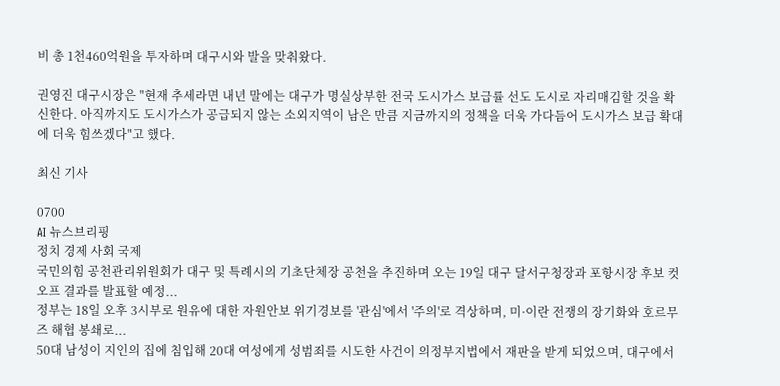비 총 1천460억원을 투자하며 대구시와 발을 맞춰왔다.

권영진 대구시장은 "현재 추세라면 내년 말에는 대구가 명실상부한 전국 도시가스 보급률 선도 도시로 자리매김할 것을 확신한다. 아직까지도 도시가스가 공급되지 않는 소외지역이 남은 만큼 지금까지의 정책을 더욱 가다듬어 도시가스 보급 확대에 더욱 힘쓰겠다"고 했다.

최신 기사

0700
AI 뉴스브리핑
정치 경제 사회 국제
국민의힘 공천관리위원회가 대구 및 특례시의 기초단체장 공천을 추진하며 오는 19일 대구 달서구청장과 포항시장 후보 컷오프 결과를 발표할 예정...
정부는 18일 오후 3시부로 원유에 대한 자원안보 위기경보를 '관심'에서 '주의'로 격상하며, 미·이란 전쟁의 장기화와 호르무즈 해협 봉쇄로...
50대 남성이 지인의 집에 침입해 20대 여성에게 성범죄를 시도한 사건이 의정부지법에서 재판을 받게 되었으며, 대구에서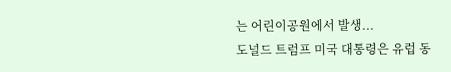는 어린이공원에서 발생...
도널드 트럼프 미국 대통령은 유럽 동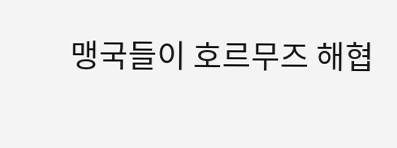맹국들이 호르무즈 해협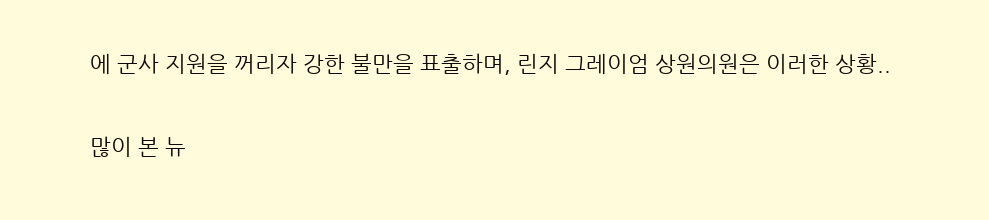에 군사 지원을 꺼리자 강한 불만을 표출하며, 린지 그레이엄 상원의원은 이러한 상황..

많이 본 뉴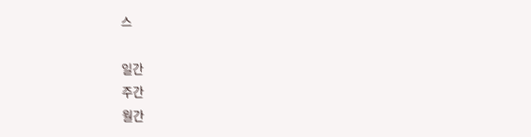스

일간
주간
월간